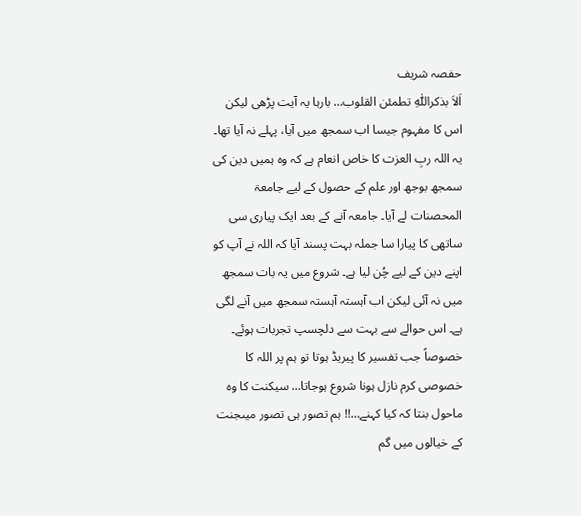حفصہ شریف
اَلاَ بذکراللّٰہِ تطمئن القلوب… بارہا یہ آیت پڑھی لیکن اس کا مفہوم جیسا اب سمجھ میں آیا، پہلے نہ آیا تھا۔ یہ اللہ ربِ العزت کا خاص انعام ہے کہ وہ ہمیں دین کی سمجھ بوجھ اور علم کے حصول کے لیے جامعۃ المحصنات لے آیا۔ جامعہ آنے کے بعد ایک پیاری سی ساتھی کا پیارا سا جملہ بہت پسند آیا کہ اللہ نے آپ کو اپنے دین کے لیے چُن لیا ہے۔ شروع میں یہ بات سمجھ میں نہ آئی لیکن اب آہستہ آہستہ سمجھ میں آنے لگی ہے۔ اس حوالے سے بہت سے دلچسپ تجربات ہوئے۔ خصوصاً جب تفسیر کا پیریڈ ہوتا تو ہم پر اللہ کا خصوصی کرم نازل ہونا شروع ہوجاتا… سیکنت کا وہ ماحول بنتا کہ کیا کہنے…!! ہم تصور ہی تصور میںجنت کے خیالوں میں گم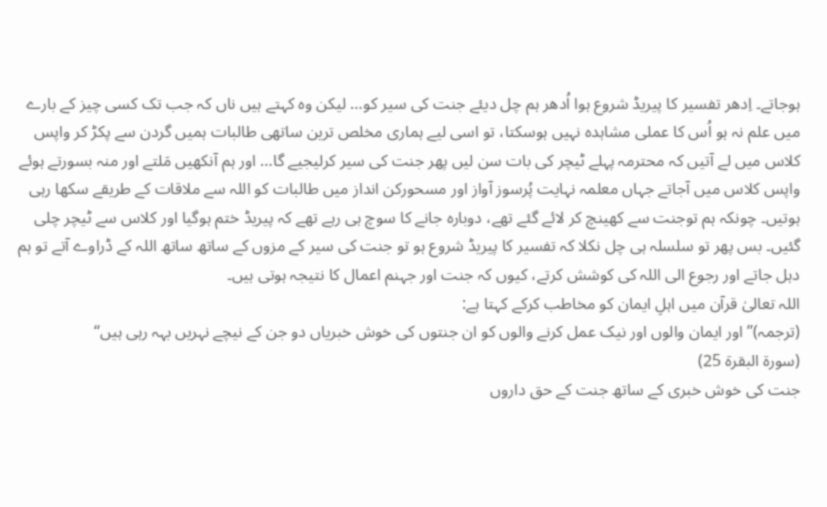ہوجاتے۔ اِدھر تفسیر کا پیریڈ شروع ہوا اُدھر ہم چل دیئے جنت کی سیر کو… لیکن وہ کہتے ہیں ناں کہ جب تک کسی چیز کے بارے میں علم نہ ہو اُس کا عملی مشاہدہ نہیں ہوسکتا، تو اسی لیے ہماری مخلص ترین ساتھی طالبات ہمیں گردن سے پکڑ کر واپس کلاس میں لے آتیں کہ محترمہ پہلے ٹیچر کی بات سن لیں پھر جنت کی سیر کرلیجیے گا… اور ہم آنکھیں مَلتے اور منہ بسورتے ہوئے واپس کلاس میں آجاتے جہاں معلمہ نہایت پُرسوز آواز اور مسحورکن انداز میں طالبات کو اللہ سے ملاقات کے طریقے سکھا رہی ہوتیں۔ چونکہ ہم توجنت سے کھینچ کر لائے گئے تھے، دوبارہ جانے کا سوچ ہی رہے تھے کہ پیریڈ ختم ہوگیا اور کلاس سے ٹیچر چلی گئیں۔ بس پھر تو سلسلہ ہی چل نکلا کہ تفسیر کا پیریڈ شروع ہو تو جنت کی سیر کے مزوں کے ساتھ ساتھ اللہ کے ڈراوے آتے تو ہم دہل جاتے اور رجوع الی اللہ کی کوشش کرتے، کیوں کہ جنت اور جہنم اعمال کا نتیجہ ہوتی ہیں۔
اللہ تعالیٰ قرآن میں اہلِ ایمان کو مخاطب کرکے کہتا ہے:
(ترجمہ)’’اور ایمان والوں اور نیک عمل کرنے والوں کو ان جنتوں کی خوش خبریاں دو جن کے نیچے نہریں بہہ رہی ہیں‘‘
(سورۃ البقرۃ 25)
جنت کی خوش خبری کے ساتھ جنت کے حق داروں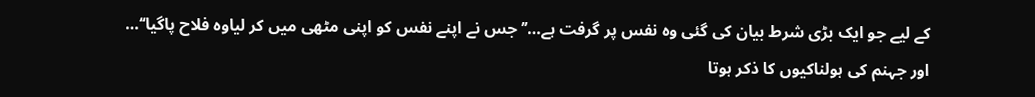کے لیے جو ایک بڑی شرط بیان کی گئی وہ نفس پر گرفت ہے…’’جس نے اپنے نفس کو اپنی مٹھی میں کر لیاوہ فلاح پاگیا‘‘… اور جہنم کی ہولناکیوں کا ذکر ہوتا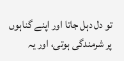تو دل دہل جاتا اور اپنے گناہوں پر شرمندگی ہوتی، اور یہ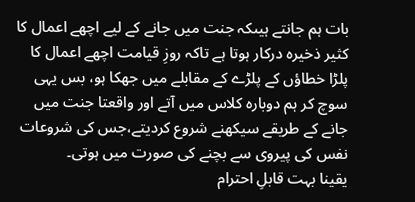بات ہم جانتے ہیںکہ جنت میں جانے کے لیے اچھے اعمال کا کثیر ذخیرہ درکار ہوتا ہے تاکہ روزِ قیامت اچھے اعمال کا پلڑا خطاؤں کے پلڑے کے مقابلے میں جھکا ہو، بس یہی سوچ کر ہم دوبارہ کلاس میں آتے اور واقعتا جنت میں جانے کے طریقے سیکھنے شروع کردیتے،جس کی شروعات نفس کی پیروی سے بچنے کی صورت میں ہوتی۔
یقینا بہت قابلِ احترام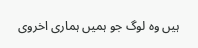ہیں وہ لوگ جو ہمیں ہماری اخروی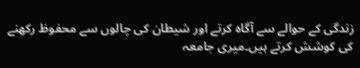زندگی کے حوالے سے آگاہ کرتے اور شیطان کی چالوں سے محفوظ رکھنے کی کوشش کرتے ہیں۔میری جامعہ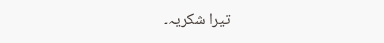تیرا شکریہ۔